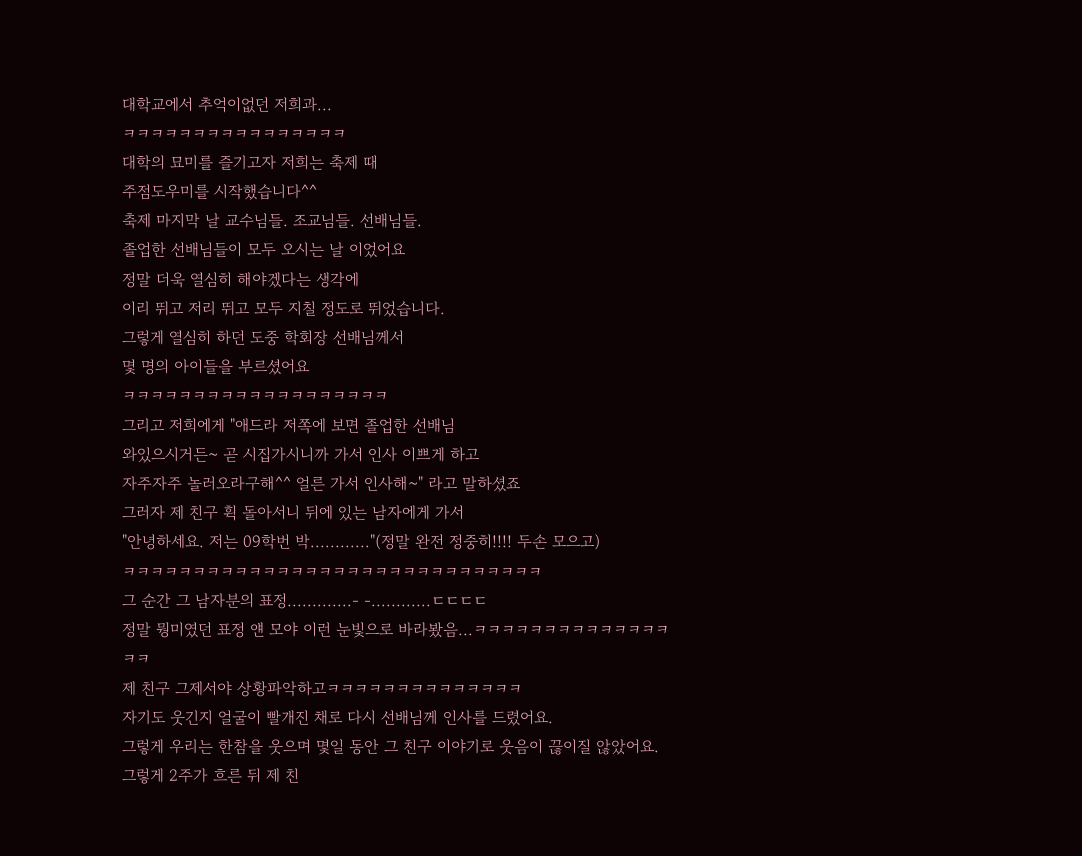대학교에서 추억이없던 저희과...
ㅋㅋㅋㅋㅋㅋㅋㅋㅋㅋㅋㅋㅋㅋㅋㅋ
대학의 묘미를 즐기고자 저희는 축제 때
주점도우미를 시작했습니다^^
축제 마지막 날 교수님들. 조교님들. 선배님들.
졸업한 선배님들이 모두 오시는 날 이었어요
정말 더욱 열심히 해야겠다는 생각에
이리 뛰고 저리 뛰고 모두 지칠 정도로 뛰었습니다.
그렇게 열심히 하던 도중 학회장 선배님께서
몇 명의 아이들을 부르셨어요
ㅋㅋㅋㅋㅋㅋㅋㅋㅋㅋㅋㅋㅋㅋㅋㅋㅋㅋㅋ
그리고 저희에게 "애드라 저쪽에 보면 졸업한 선배님
와있으시거든~ 곧 시집가시니까 가서 인사 이쁘게 하고
자주자주 놀러오라구해^^ 얼른 가서 인사해~" 라고 말하셨죠
그러자 제 친구 휙 돌아서니 뒤에 있는 남자에게 가서
"안녕하세요. 저는 09학번 박............"(정말 완전 정중히!!!! 두손 모으고)
ㅋㅋㅋㅋㅋㅋㅋㅋㅋㅋㅋㅋㅋㅋㅋㅋㅋㅋㅋㅋㅋㅋㅋㅋㅋㅋㅋㅋㅋㅋ
그 순간 그 남자분의 표정.............- -............ㄷㄷㄷㄷ
정말 뭥미였던 표정 얜 모야 이런 눈빛으로 바라봤음...ㅋㅋㅋㅋㅋㅋㅋㅋㅋㅋㅋㅋㅋㅋㅋㅋ
제 친구 그제서야 상황파악하고ㅋㅋㅋㅋㅋㅋㅋㅋㅋㅋㅋㅋㅋㅋ
자기도 웃긴지 얼굴이 빨개진 채로 다시 선배님께 인사를 드렸어요.
그렇게 우리는 한참을 웃으며 몇일 동안 그 친구 이야기로 웃음이 끊이질 않았어요.
그렇게 2주가 흐른 뒤 제 친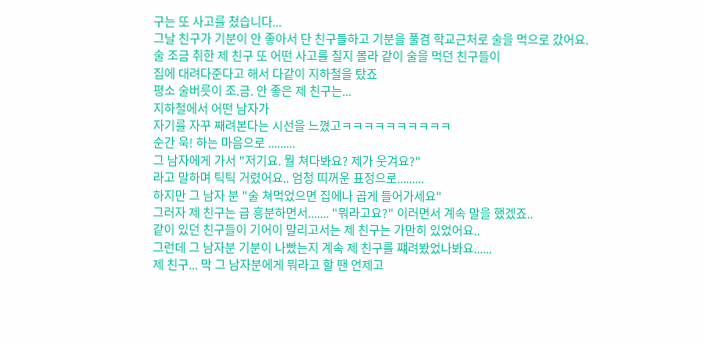구는 또 사고를 쳤습니다...
그날 친구가 기분이 안 좋아서 단 친구들하고 기분을 풀겸 학교근처로 술을 먹으로 갔어요.
술 조금 취한 제 친구 또 어떤 사고를 칠지 몰라 같이 술을 먹던 친구들이
집에 대려다준다고 해서 다같이 지하철을 탔죠
평소 술버릇이 조.금. 안 좋은 제 친구는...
지하철에서 어떤 남자가
자기를 자꾸 째려본다는 시선을 느꼈고ㅋㅋㅋㅋㅋㅋㅋㅋㅋㅋ
순간 욱! 하는 마음으로 .........
그 남자에게 가서 "저기요. 뭘 쳐다봐요? 제가 웃겨요?"
라고 말하며 틱틱 거렸어요.. 엄청 띠꺼운 표정으로.........
하지만 그 남자 분 "술 쳐먹었으면 집에나 곱게 들어가세요"
그러자 제 친구는 급 흥분하면서....... "뭐라고요?" 이러면서 계속 말을 했겠죠..
같이 있던 친구들이 기어이 말리고서는 제 친구는 가만히 있었어요..
그런데 그 남자분 기분이 나빴는지 계속 제 친구를 쨰려봤었나봐요......
제 친구... 막 그 남자분에게 뭐라고 할 땐 언제고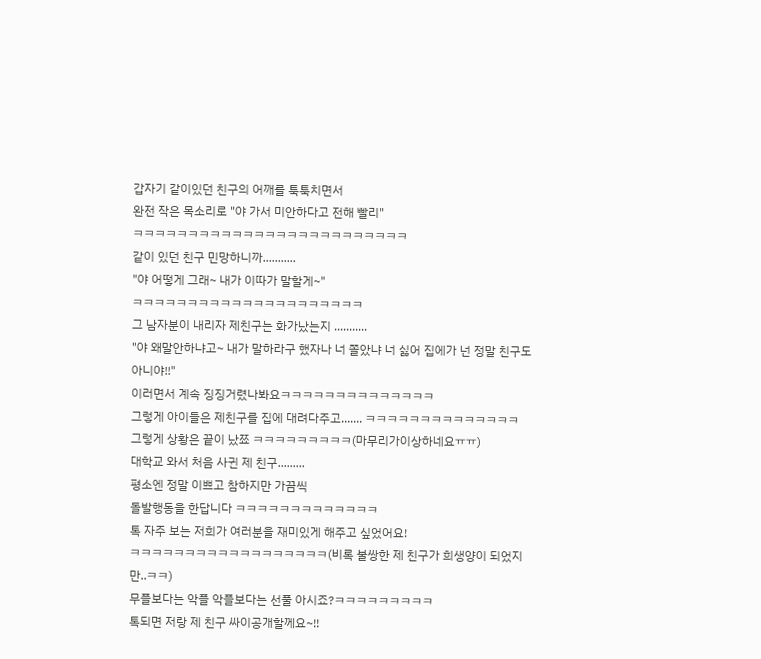갑자기 같이있던 친구의 어깨를 툭툭치면서
완전 작은 목소리로 "야 가서 미안하다고 전해 빨리"
ㅋㅋㅋㅋㅋㅋㅋㅋㅋㅋㅋㅋㅋㅋㅋㅋㅋㅋㅋㅋㅋㅋㅋㅋㅋ
같이 있던 친구 민망하니까...........
"야 어떻게 그래~ 내가 이따가 말할게~"
ㅋㅋㅋㅋㅋㅋㅋㅋㅋㅋㅋㅋㅋㅋㅋㅋㅋㅋㅋㅋㅋ
그 남자분이 내리자 제친구는 화가났는지 ...........
"야 왜말안하냐고~ 내가 말하라구 했자나 너 쫄았냐 너 싫어 집에가 넌 정말 친구도 아니야!!"
이러면서 계속 징징거렸나봐요ㅋㅋㅋㅋㅋㅋㅋㅋㅋㅋㅋㅋㅋㅋ
그렇게 아이들은 제친구를 집에 대려다주고....... ㅋㅋㅋㅋㅋㅋㅋㅋㅋㅋㅋㅋㅋㅋ
그렇게 상황은 끝이 났쬬 ㅋㅋㅋㅋㅋㅋㅋㅋㅋ(마무리가이상하네요ㅠㅠ)
대학교 와서 처음 사귄 제 친구.........
평소엔 정말 이쁘고 참하지만 가끔씩
돌발행동을 한답니다 ㅋㅋㅋㅋㅋㅋㅋㅋㅋㅋㅋㅋㅋ
톡 자주 보는 저희가 여러분을 재미있게 해주고 싶었어요!
ㅋㅋㅋㅋㅋㅋㅋㅋㅋㅋㅋㅋㅋㅋㅋㅋㅋㅋ(비록 불쌍한 제 친구가 희생양이 되었지만..ㅋㅋ)
무플보다는 악플 악플보다는 선풀 아시죠?ㅋㅋㅋㅋㅋㅋㅋㅋㅋ
톡되면 저랑 제 친구 싸이공개할께요~!!